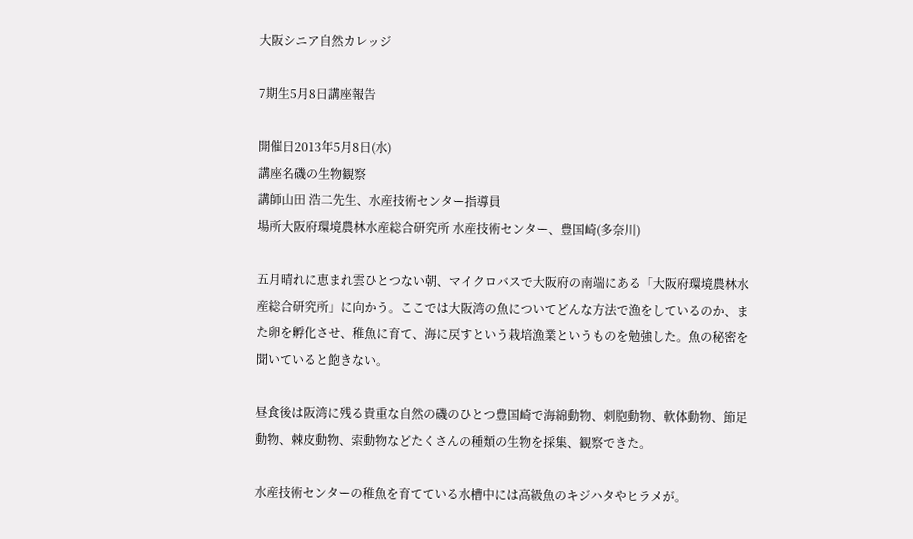大阪シニア自然カレッジ

7期生5月8日講座報告

開催日2013年5月8日(水)
講座名磯の生物観察
講師山田 浩二先生、水産技術センター指導員
場所大阪府環境農林水産総合研究所 水産技術センター、豊国崎(多奈川)

五月晴れに恵まれ雲ひとつない朝、マイクロバスで大阪府の南端にある「大阪府環境農林水産総合研究所」に向かう。ここでは大阪湾の魚についてどんな方法で漁をしているのか、また卵を孵化させ、稚魚に育て、海に戻すという栽培漁業というものを勉強した。魚の秘密を聞いていると飽きない。

昼食後は阪湾に残る貴重な自然の磯のひとつ豊国崎で海綿動物、刺胞動物、軟体動物、節足動物、棘皮動物、索動物などたくさんの種類の生物を採集、観察できた。

水産技術センターの稚魚を育てている水槽中には高級魚のキジハタやヒラメが。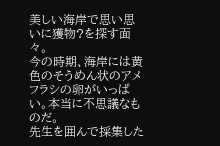美しい海岸で思い思いに獲物?を探す面々。
今の時期、海岸には黄色のそうめん状のアメフラシの卵がいっぱい。本当に不思議なものだ。
先生を囲んで採集した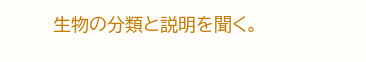生物の分類と説明を聞く。